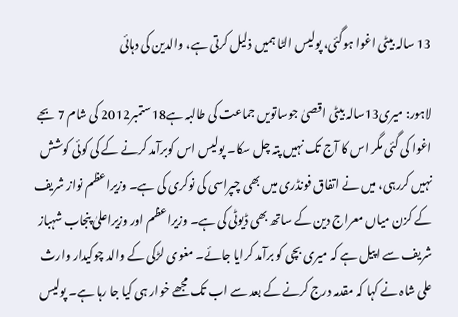13 سالہ بیٹی اغوا ہوگئی، پولیس الٹا ہمیں ذلیل کرتی ہے، والدین کی دہائی

لاہور: میری13سالہ بیٹی اقصیٰ جوساتویں جماعت کی طالبہ ہے18ستمبر2012 کی شام 7 بجے اغوا کی گئی مگر اس کا آج تک نہیں پتہ چل سکا۔ پولیس اس کوبرآمد کرنے کے کی کوئی کوشش نہیں کررہی، میں نے اتفاق فونڈری میں بھی چپراسی کی نوکری کی ہے۔ وزیراعظم نواز شریف کے کزن میاں معراج دین کے ساتھ بھی ڈیوٹی کی ہے۔ وزیراعظم اور وزیراعلیٰ پنجاب شہباز شریف سے اپیل ہے کہ میری بچی کو برآمد کرایا جائے۔ مغوی لڑکی کے والد چوکیدار وارث علی شاہ نے کہا کہ مقدمہ درج کرنے کے بعد سے اب تک مجھے خوار ہی کیا جا رہا ہے۔ پولیس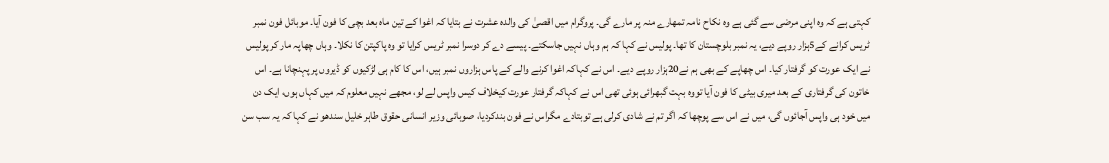کہتی ہے کہ وہ اپنی مرضی سے گئی ہے وہ نکاح نامہ تمھارے منہ پر مارے گی۔ پروگرام میں اقصیٰ کی والدہ عشرت نے بتایا کہ اغوا کے تین ماہ بعد بچی کا فون آیا۔ موبائل فون نمبر ٹریس کرانے کے5ہزار روپے دیے، یہ نمبر بلوچستان کا تھا۔ پولیس نے کہا کہ ہم وہاں نہیں جاسکتے۔ پیسے دے کر دوسرا نمبر ٹریس کرایا تو وہ پاکپتن کا نکلا۔ وہاں چھاپہ مار کر پولیس نے ایک عورت کو گرفتار کیا۔ اس چھاپے کے بھی ہم نے20ہزار روپے دیے۔ اس نے کہاکہ اغوا کرنے والے کے پاس ہزاروں نمبر ہیں، اس کا کام ہی لڑکیوں کو ڈیروں پر پہنچانا ہے۔ اس خاتون کی گرفتاری کے بعد میری بیٹی کا فون آیا تووہ بہت گبھرائی ہوئی تھی اس نے کہاکہ گرفتار عورت کیخلاف کیس واپس لے لو، مجھے نہیں معلوم کہ میں کہاں ہوں، ایک دن میں خود ہی واپس آجائوں گی، میں نے اس سے پوچھا کہ اگر تم نے شادی کرلی ہے توبتادے مگراس نے فون بندکردیا، صوبائی وزیر انسانی حقوق طاہر خلیل سندھو نے کہا کہ یہ سب سن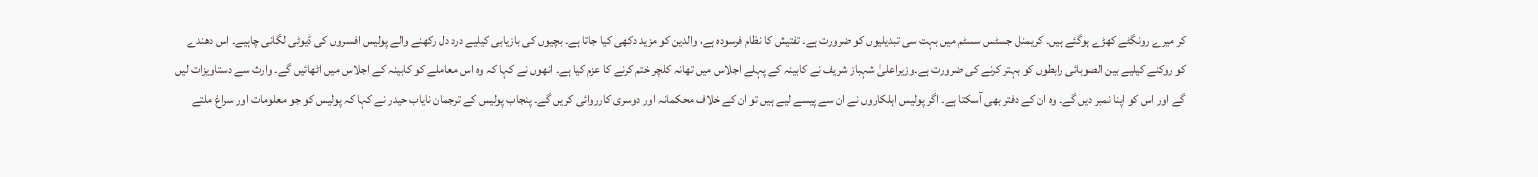کر میرے رونگٹے کھڑے ہوگئے ہیں۔ کریمنل جسٹس سسٹم میں بہت سی تبدیلیوں کو ضرورت ہے۔ تفتیش کا نظام فرسودہ ہے، والدین کو مزید دکھی کیا جاتا ہے۔ بچیوں کی بازیابی کیلیے درد دل رکھنے والے پولیس افسروں کی ڈیوٹی لگانی چاہیے۔ اس دھندے کو روکنے کیلیے بین الصوبائی رابطوں کو بہتر کرنے کی ضرورت ہے۔وزیراعلیٰ شہباز شریف نے کابینہ کے پہلے اجلاس میں تھانہ کلچر ختم کرنے کا عزم کیا ہے۔ انھوں نے کہا کہ وہ اس معاملے کو کابینہ کے اجلاس میں اٹھائیں گے۔ وارث سے دستاویزات لیں گے اور اس کو اپنا نمبر دیں گے۔ وہ ان کے دفتر بھی آسکتا ہے۔ اگر پولیس اہلکاروں نے ان سے پیسے لیے ہیں تو ان کے خلاف محکمانہ اور دوسری کارروائی کریں گے۔ پنجاب پولیس کے ترجمان نایاب حیدر نے کہا کہ پولیس کو جو معلومات اور سراغ ملتے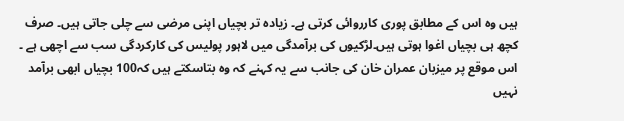ہیں وہ اس کے مطابق پوری کارروائی کرتی ہے۔ زیادہ تر بچیاں اپنی مرضی سے چلی جاتی ہیں۔ صرف کچھ ہی بچیاں اغوا ہوتی ہیں۔لڑکیوں کی برآمدگی میں لاہور پولیس کی کارکردگی سب سے اچھی ہے ۔ اس موقع پر میزبان عمران خان کی جانب سے یہ کہنے کہ وہ بتاسکتے ہیں کہ100 بچیاں ابھی برآمد نہیں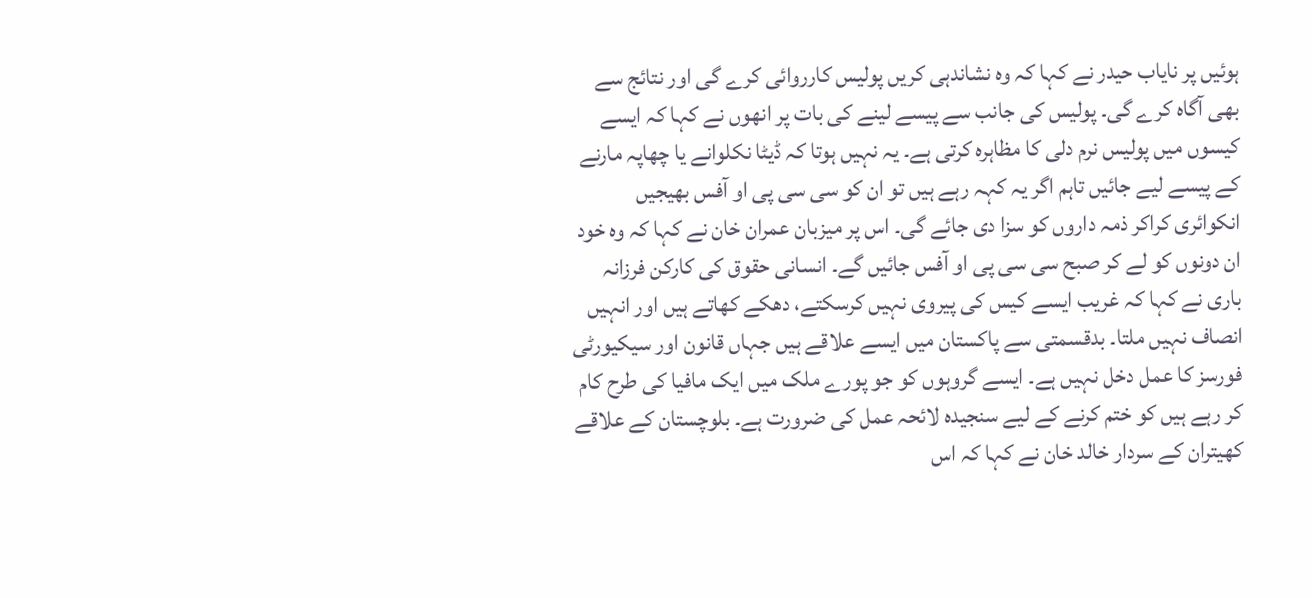ہوئیں پر نایاب حیدر نے کہا کہ وہ نشاندہی کریں پولیس کارروائی کرے گی اور نتائج سے بھی آگاہ کرے گی۔ پولیس کی جانب سے پیسے لینے کی بات پر انھوں نے کہا کہ ایسے کیسوں میں پولیس نرم دلی کا مظاہرہ کرتی ہے۔ یہ نہیں ہوتا کہ ڈیٹا نکلوانے یا چھاپہ مارنے کے پیسے لیے جائیں تاہم اگر یہ کہہ رہے ہیں تو ان کو سی سی پی او آفس بھیجیں انکوائری کراکر ذمہ داروں کو سزا دی جائے گی۔ اس پر میزبان عمران خان نے کہا کہ وہ خود ان دونوں کو لے کر صبح سی سی پی او آفس جائیں گے۔ انسانی حقوق کی کارکن فرزانہ باری نے کہا کہ غریب ایسے کیس کی پیروی نہیں کرسکتے، دھکے کھاتے ہیں اور انہیں انصاف نہیں ملتا۔ بدقسمتی سے پاکستان میں ایسے علاقے ہیں جہاں قانون اور سیکیورٹی فورسز کا عمل دخل نہیں ہے۔ ایسے گروہوں کو جو پورے ملک میں ایک مافیا کی طرح کام کر رہے ہیں کو ختم کرنے کے لیے سنجیدہ لائحہ عمل کی ضرورت ہے۔ بلوچستان کے علاقے کھیتران کے سردار خالد خان نے کہا کہ اس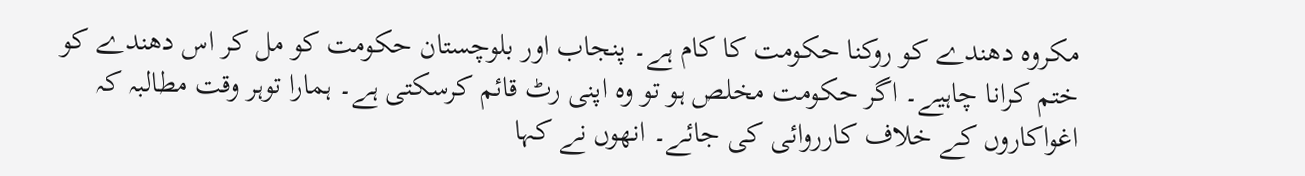مکروہ دھندے کو روکنا حکومت کا کام ہے۔ پنجاب اور بلوچستان حکومت کو مل کر اس دھندے کو ختم کرانا چاہیے۔ اگر حکومت مخلص ہو تو وہ اپنی رٹ قائم کرسکتی ہے۔ ہمارا توہر وقت مطالبہ کہ اغواکاروں کے خلاف کارروائی کی جائے۔ انھوں نے کہا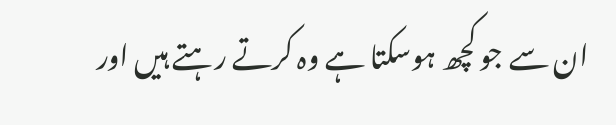ان سے جو کچھ ہوسکتا ہے وہ کرتے رہتے ہیں اور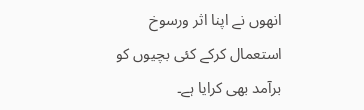انھوں نے اپنا اثر ورسوخ استعمال کرکے کئی بچیوں کو برآمد بھی کرایا ہے۔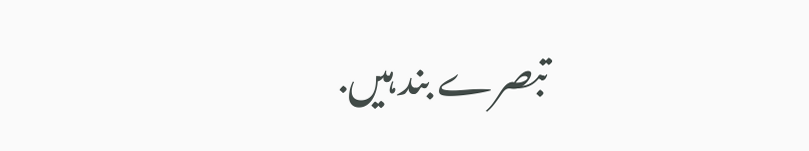تبصرے بند ہیں.